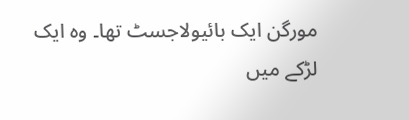مورگن ایک بائیولاجسٹ تھا۔ وہ ایک لڑکے میں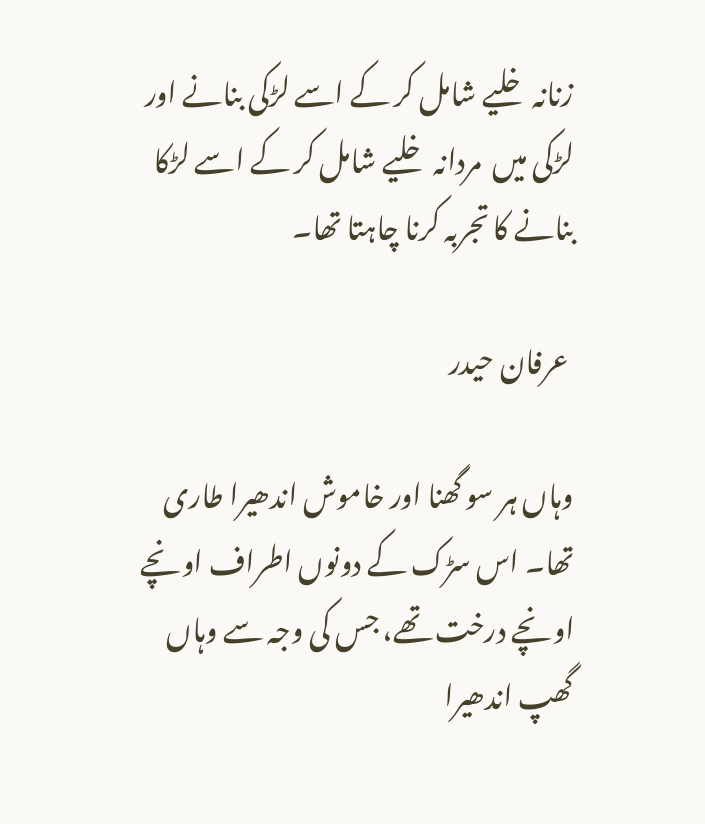زنانہ خلیے شامل کر کے اسے لڑکی بنانے اور لڑکی میں  مردانہ خلیے شامل کر کے اسے لڑکا بنانے کا تجربہ کرنا چاہتا تھا۔

 عرفان حیدر

وہاں ہر سو گھنا اور خاموش اندھیرا طاری تھا۔ اس سڑک کے دونوں اطراف اونچے اونچے درخت تھے، جس کی وجہ سے وہاں گھپ اندھیرا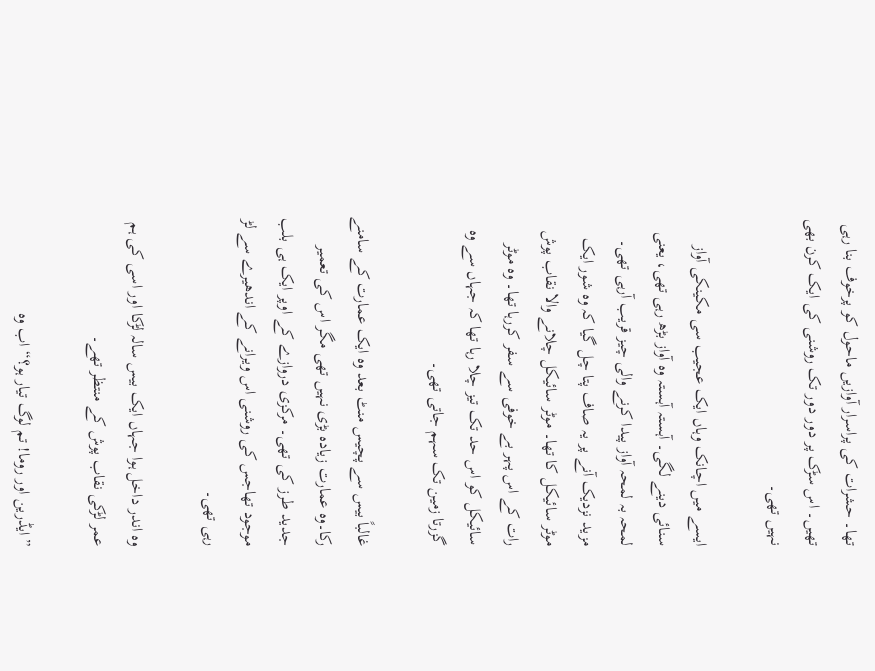تھا۔ حشرات کی پراسرار آوازیں ماحول کو پرخوف بنا رہی تھیں۔ اس سڑک پر دور دور تک روشنی کی ایک کرن بھی نہیں تھی۔

ایسے میں اچانک وہاں ایک عجیب سی مکینکی آواز سنائی دینے لگی۔ آہستہ آہستہ وہ آواز بڑھ رہی تھی، یعنی لمحہ بہ لمحہ آواز پیدا کرنے والی چیز قریب آرہی تھی۔ مزید نزدیک آنے پر یہ صاف پتا چل گیا کہ وہ شور ایک موٹر سائیکل کا تھا۔ موٹر سائیکل چلانے والا نقاب پوش رات کے اس پہر بے خوفی سے سفر کررہا تھا۔ وہ موٹر سائیکل کو اس حد تک تیز چلا رہا تھا کہ جہاں سے وہ گزرتا زمین تک سہم جاتی تھی۔

غالباً بیس سے پچیس منٹ بعد وہ ایک عمارت کے سامنے رکا۔وہ عمارت زیادہ بڑی نہیں تھی مگر اس کی تعمیر جدید طرز کی تھی۔ مرکزی دروازے کے اوپر ایک ہی بلب موجود تھاجس کی روشنی اس ویرانے کے اندھیرے سے لڑ رہی تھی۔

وہ اندر داخل ہوا جہاں ایک بیس سالہ لڑکا اور اسی کی ہم عمر لڑکی نقاب پوش کے منتظر تھے۔

”ایڈرین اور روما! تم لوگ تیار ہو؟“ اب وہ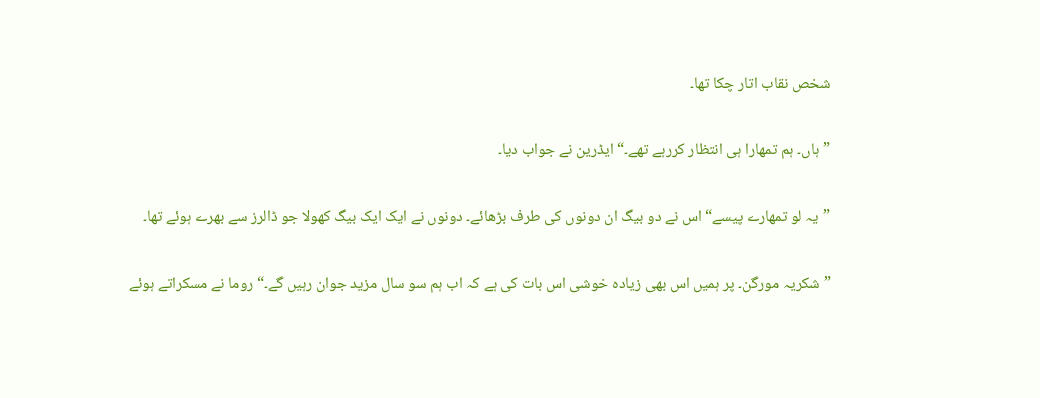شخص نقاب اتار چکا تھا۔

”ہاں۔ ہم تمھارا ہی انتظار کررہے تھے۔“ ایڈرین نے جواب دیا۔

”یہ لو تمھارے پیسے“ اس نے دو بیگ ان دونوں کی طرف بڑھائے۔ دونوں نے ایک ایک بیگ کھولا جو ڈالرز سے بھرے ہوئے تھا۔

”شکریہ مورگن۔ پر ہمیں اس بھی زیادہ خوشی اس بات کی ہے کہ اب ہم سو سال مزید جوان رہیں گے۔“ روما نے مسکراتے ہوئے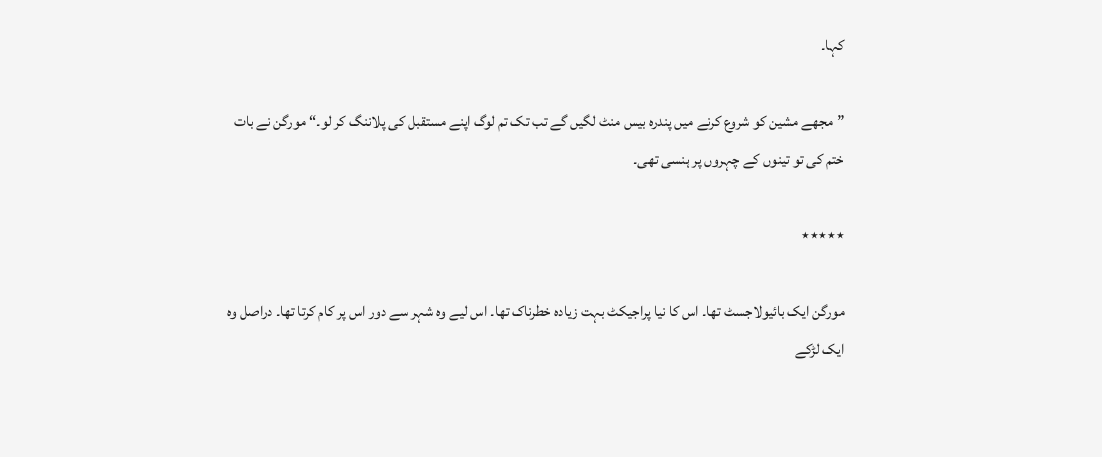کہا۔

”مجھے مشین کو شروع کرنے میں پندرہ بیس منٹ لگیں گے تب تک تم لوگ اپنے مستقبل کی پلاننگ کر لو۔“ مورگن نے بات ختم کی تو تینوں کے چہروں پر ہنسی تھی۔

٭٭٭٭٭

مورگن ایک بائیولاجسٹ تھا۔ اس کا نیا پراجیکٹ بہت زیادہ خطرناک تھا۔ اس لیے وہ شہر سے دور اس پر کام کرتا تھا۔ دراصل وہ ایک لڑکے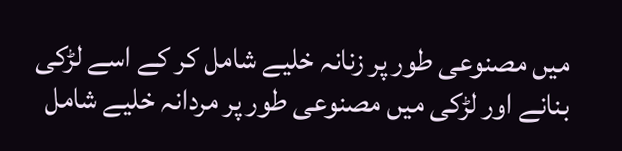میں مصنوعی طور پر زنانہ خلیے شامل کر کے اسے لڑکی بنانے اور لڑکی میں مصنوعی طور پر مردانہ خلیے شامل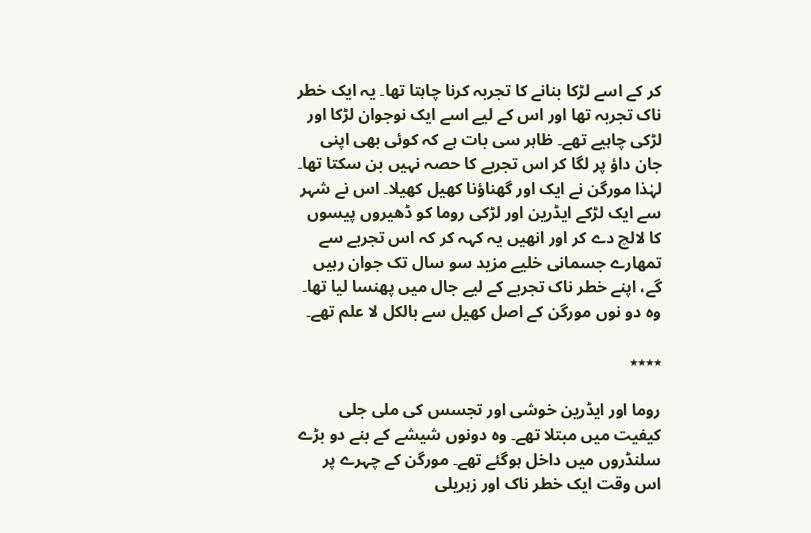کر کے اسے لڑکا بنانے کا تجربہ کرنا چاہتا تھا۔ یہ ایک خطر ناک تجربہ تھا اور اس کے لیے اسے ایک نوجوان لڑکا اور لڑکی چاہیے تھے۔ ظاہر سی بات ہے کہ کوئی بھی اپنی جان داؤ پر لگا کر اس تجربے کا حصہ نہیں بن سکتا تھا۔ لہٰذا مورگن نے ایک اور گھناؤنا کھیل کھیلا۔ اس نے شہر سے ایک لڑکے ایڈرین اور لڑکی روما کو ڈھیروں پیسوں کا لالچ دے کر اور انھیں یہ کہہ کر کہ اس تجربے سے تمھارے جسمانی خلیے مزید سو سال تک جوان رہیں گے، اپنے خطر ناک تجربے کے لیے جال میں پھنسا لیا تھا۔ وہ دو نوں مورگن کے اصل کھیل سے بالکل لا علم تھے۔

٭٭٭٭

روما اور ایڈرین خوشی اور تجسس کی ملی جلی کیفیت میں مبتلا تھے۔ وہ دونوں شیشے کے بنے دو بڑے سلنڈروں میں داخل ہوگئے تھے۔ مورگن کے چہرے پر اس وقت ایک خطر ناک اور زہریلی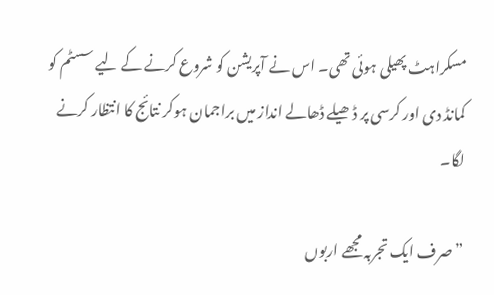مسکراہٹ پھیلی ہوئی تھی۔ اس نے آپریشن کو شروع کرنے کے لیے سسٹم کو کمانڈ دی اور کرسی پر ڈھیلے ڈھالے انداز میں براجمان ہوکر نتائج کا انتظار کرنے لگا۔

”صرف ایک تجربہ مجھے اربوں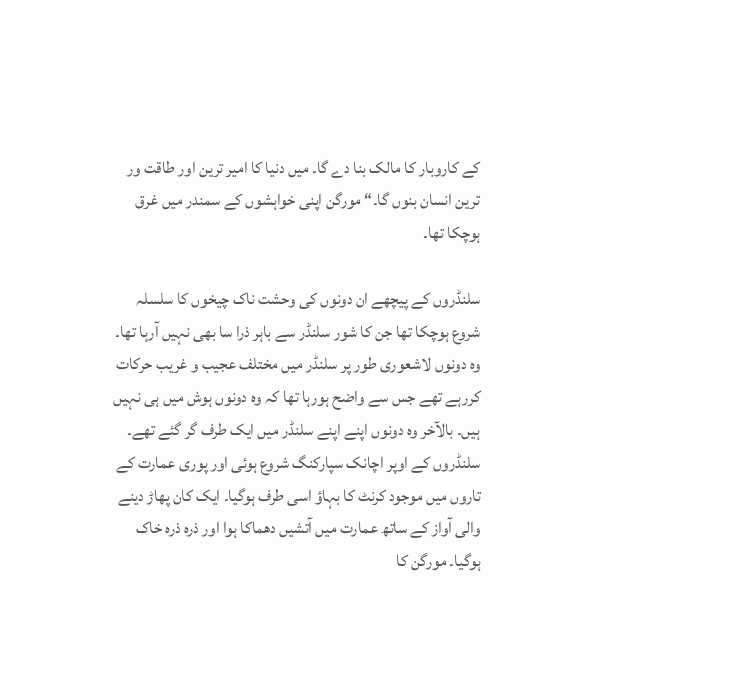کے کاروبار کا مالک بنا دے گا۔ میں دنیا کا امیر ترین اور طاقت ور ترین انسان بنوں گا۔“ مورگن اپنی خواہشوں کے سمندر میں غرق ہوچکا تھا۔

سلنڈروں کے پیچھے ان دونوں کی وحشت ناک چیخوں کا سلسلہ شروع ہوچکا تھا جن کا شور سلنڈر سے باہر ذرا سا بھی نہیں آرہا تھا۔ وہ دونوں لاشعوری طور پر سلنڈر میں مختلف عجیب و غریب حرکات کررہے تھے جس سے واضح ہورہا تھا کہ وہ دونوں ہوش میں ہی نہیں ہیں۔ بالآخر وہ دونوں اپنے اپنے سلنڈر میں ایک طرف گر گئے تھے۔ سلنڈروں کے اوپر اچانک سپارکنگ شروع ہوئی اور پوری عمارت کے تاروں میں موجود کرنٹ کا بہاؤ اسی طرف ہوگیا۔ ایک کان پھاڑ دینے والی آواز کے ساتھ عمارت میں آتشیں دھماکا ہوا اور ذرہ ذرہ خاک ہوگیا۔ مورگن کا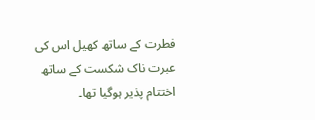فطرت کے ساتھ کھیل اس کی عبرت ناک شکست کے ساتھ اختتام پذیر ہوگیا تھا۔